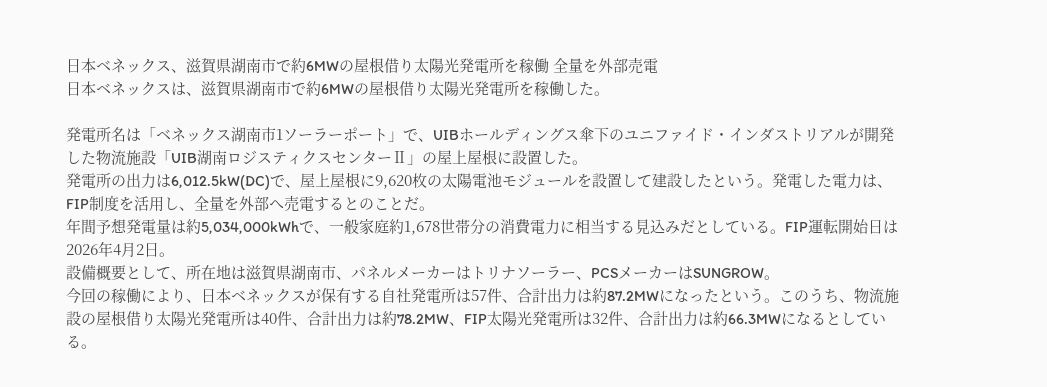日本ベネックス、滋賀県湖南市で約6MWの屋根借り太陽光発電所を稼働 全量を外部売電
日本ベネックスは、滋賀県湖南市で約6MWの屋根借り太陽光発電所を稼働した。

発電所名は「ベネックス湖南市1ソーラーポート」で、UIBホールディングス傘下のユニファイド・インダストリアルが開発した物流施設「UIB湖南ロジスティクスセンターⅡ」の屋上屋根に設置した。
発電所の出力は6,012.5kW(DC)で、屋上屋根に9,620枚の太陽電池モジュールを設置して建設したという。発電した電力は、FIP制度を活用し、全量を外部へ売電するとのことだ。
年間予想発電量は約5,034,000kWhで、一般家庭約1,678世帯分の消費電力に相当する見込みだとしている。FIP運転開始日は2026年4月2日。
設備概要として、所在地は滋賀県湖南市、パネルメーカーはトリナソーラー、PCSメーカーはSUNGROW。
今回の稼働により、日本ベネックスが保有する自社発電所は57件、合計出力は約87.2MWになったという。このうち、物流施設の屋根借り太陽光発電所は40件、合計出力は約78.2MW、FIP太陽光発電所は32件、合計出力は約66.3MWになるとしている。